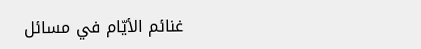غنائم الأيّام في مسائل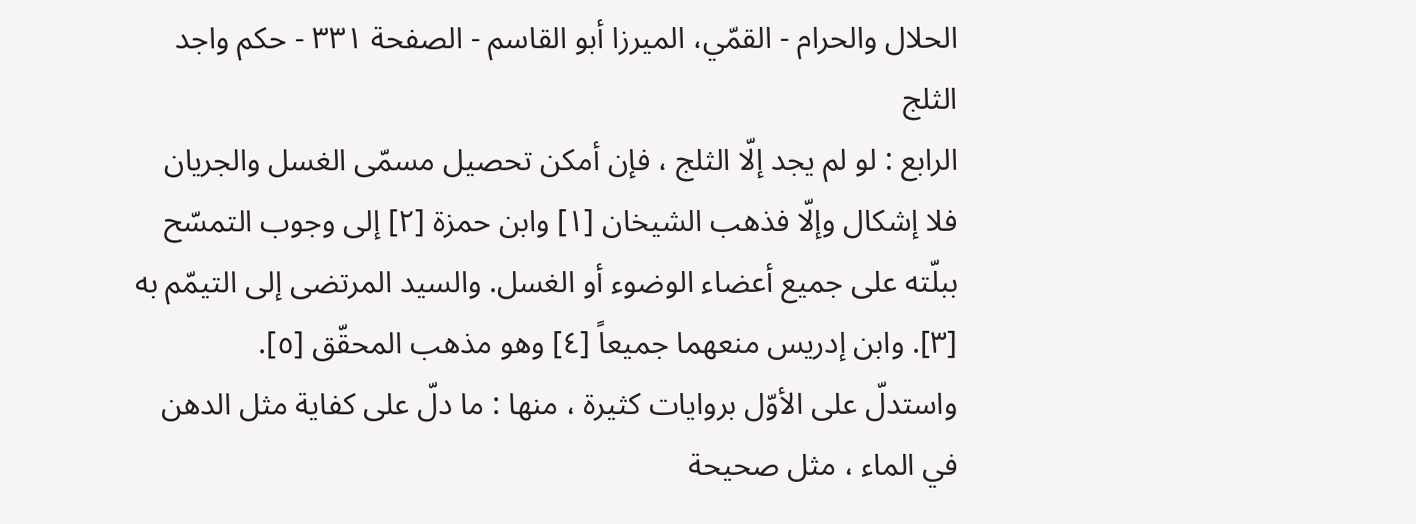الحلال والحرام - القمّي، الميرزا أبو القاسم - الصفحة ٣٣١ - حكم واجد الثلج
الرابع : لو لم يجد إلّا الثلج ، فإن أمكن تحصيل مسمّى الغسل والجريان فلا إشكال وإلّا فذهب الشيخان [١] وابن حمزة [٢] إلى وجوب التمسّح ببلّته على جميع أعضاء الوضوء أو الغسل. والسيد المرتضى إلى التيمّم به [٣]. وابن إدريس منعهما جميعاً [٤] وهو مذهب المحقّق [٥].
واستدلّ على الأوّل بروايات كثيرة ، منها : ما دلّ على كفاية مثل الدهن في الماء ، مثل صحيحة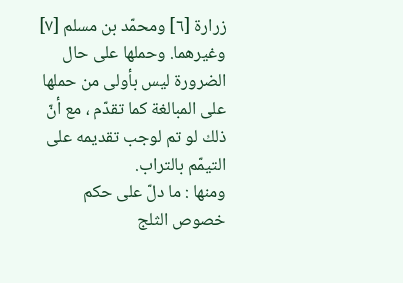زرارة [٦] ومحمّد بن مسلم [٧] وغيرهما. وحملها على حال الضرورة ليس بأولى من حملها على المبالغة كما تقدّم ، مع أنّ ذلك لو تم لوجب تقديمه على التيمّم بالتراب.
ومنها : ما دلّ على حكم خصوص الثلج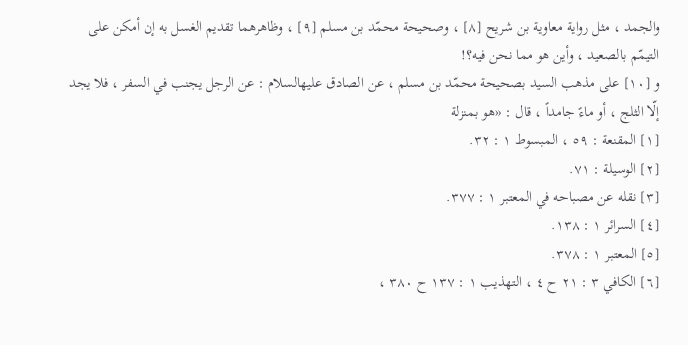والجمد ، مثل رواية معاوية بن شريح [٨] ، وصحيحة محمّد بن مسلم [٩] ، وظاهرهما تقديم الغسل به إن أمكن على التيمّم بالصعيد ، وأين هو مما نحن فيه؟!
و [١٠] على مذهب السيد بصحيحة محمّد بن مسلم ، عن الصادق عليهالسلام : عن الرجل يجنب في السفر ، فلا يجد إلّا الثلج ، أو ماءً جامداً ، قال : «هو بمنزلة
[١] المقنعة : ٥٩ ، المبسوط ١ : ٣٢.
[٢] الوسيلة : ٧١.
[٣] نقله عن مصباحه في المعتبر ١ : ٣٧٧.
[٤] السرائر ١ : ١٣٨.
[٥] المعتبر ١ : ٣٧٨.
[٦] الكافي ٣ : ٢١ ح ٤ ، التهذيب ١ : ١٣٧ ح ٣٨٠ ،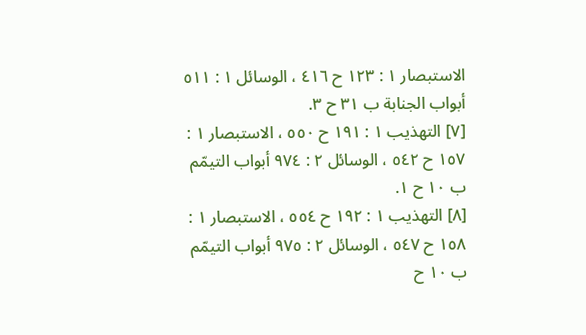الاستبصار ١ : ١٢٣ ح ٤١٦ ، الوسائل ١ : ٥١١ أبواب الجنابة ب ٣١ ح ٣.
[٧] التهذيب ١ : ١٩١ ح ٥٥٠ ، الاستبصار ١ : ١٥٧ ح ٥٤٢ ، الوسائل ٢ : ٩٧٤ أبواب التيمّم ب ١٠ ح ١.
[٨] التهذيب ١ : ١٩٢ ح ٥٥٤ ، الاستبصار ١ : ١٥٨ ح ٥٤٧ ، الوسائل ٢ : ٩٧٥ أبواب التيمّم ب ١٠ ح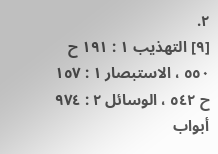٢.
[٩] التهذيب ١ : ١٩١ ح ٥٥٠ ، الاستبصار ١ : ١٥٧ ح ٥٤٢ ، الوسائل ٢ : ٩٧٤ أبواب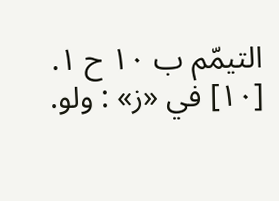التيمّم ب ١٠ ح ١.
[١٠] في «ز» : ولو.